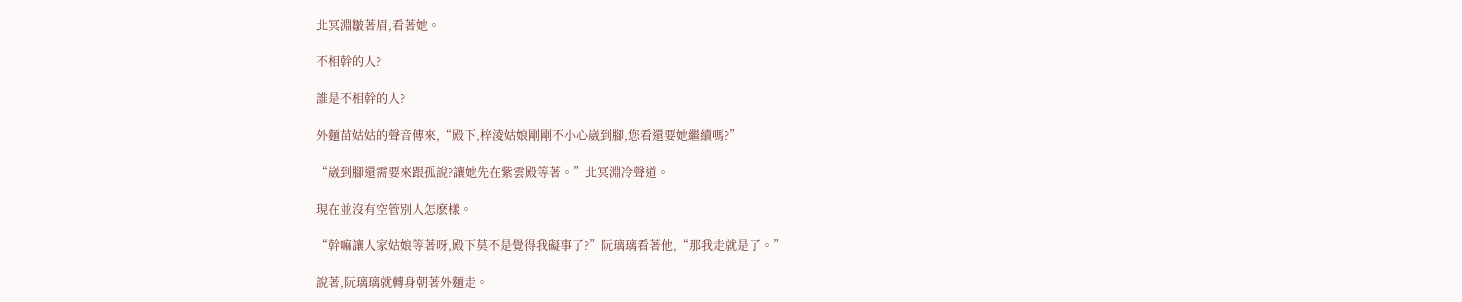北冥淵皺著眉,看著她。

不相幹的人?

誰是不相幹的人?

外麵苗姑姑的聲音傳來,“殿下,梓淩姑娘剛剛不小心崴到腳,您看還要她繼續嗎?”

“崴到腳還需要來跟孤說?讓她先在紫雲殿等著。”北冥淵冷聲道。

現在並沒有空管別人怎麽樣。

“幹嘛讓人家姑娘等著呀,殿下莫不是覺得我礙事了?”阮璃璃看著他,“那我走就是了。”

說著,阮璃璃就轉身朝著外麵走。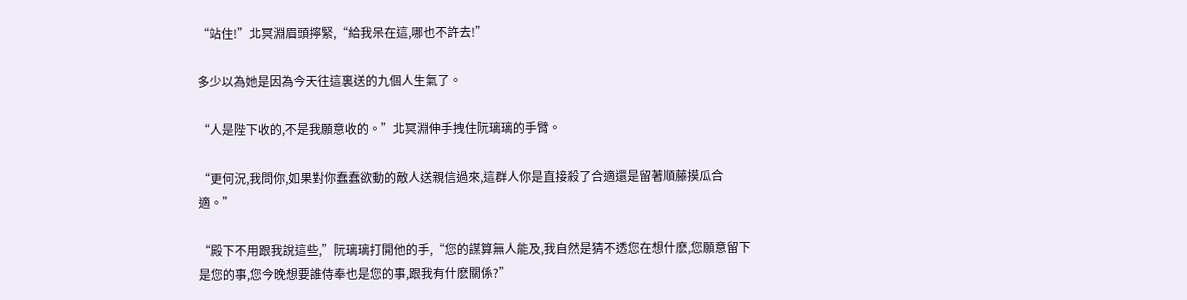“站住!”北冥淵眉頭擰緊,“給我呆在這,哪也不許去!”

多少以為她是因為今天往這裏送的九個人生氣了。

“人是陛下收的,不是我願意收的。”北冥淵伸手拽住阮璃璃的手臂。

“更何況,我問你,如果對你蠢蠢欲動的敵人送親信過來,這群人你是直接殺了合適還是留著順藤摸瓜合適。”

“殿下不用跟我說這些,”阮璃璃打開他的手,“您的謀算無人能及,我自然是猜不透您在想什麽,您願意留下是您的事,您今晚想要誰侍奉也是您的事,跟我有什麽關係?”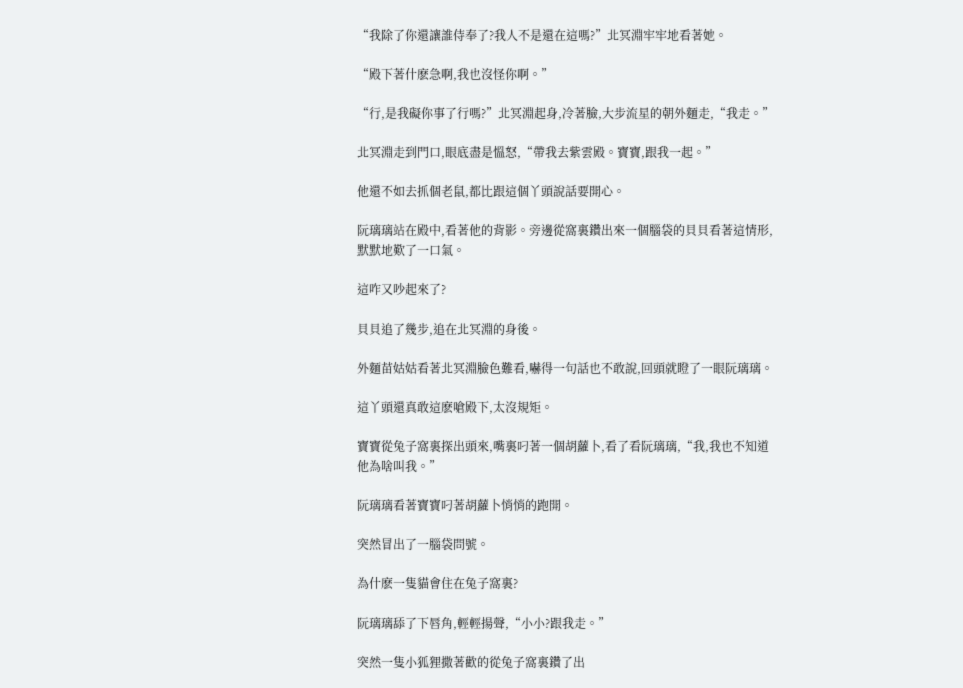“我除了你還讓誰侍奉了?我人不是還在這嗎?”北冥淵牢牢地看著她。

“殿下著什麽急啊,我也沒怪你啊。”

“行,是我礙你事了行嗎?”北冥淵起身,冷著臉,大步流星的朝外麵走,“我走。”

北冥淵走到門口,眼底盡是慍怒,“帶我去紫雲殿。寶寶,跟我一起。”

他還不如去抓個老鼠,都比跟這個丫頭說話要開心。

阮璃璃站在殿中,看著他的背影。旁邊從窩裏鑽出來一個腦袋的貝貝看著這情形,默默地歎了一口氣。

這咋又吵起來了?

貝貝追了幾步,追在北冥淵的身後。

外麵苗姑姑看著北冥淵臉色難看,嚇得一句話也不敢說,回頭就瞪了一眼阮璃璃。

這丫頭還真敢這麽嗆殿下,太沒規矩。

寶寶從兔子窩裏探出頭來,嘴裏叼著一個胡蘿卜,看了看阮璃璃,“我,我也不知道他為啥叫我。”

阮璃璃看著寶寶叼著胡蘿卜悄悄的跑開。

突然冒出了一腦袋問號。

為什麽一隻貓會住在兔子窩裏?

阮璃璃舔了下唇角,輕輕揚聲,“小小?跟我走。”

突然一隻小狐狸撒著歡的從兔子窩裏鑽了出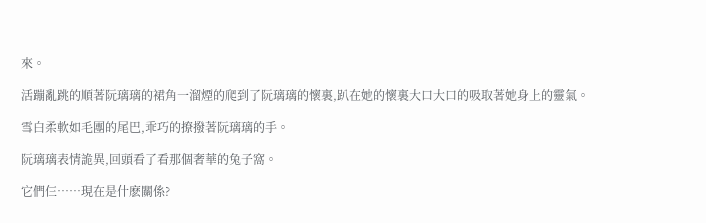來。

活蹦亂跳的順著阮璃璃的裙角一溜煙的爬到了阮璃璃的懷裏,趴在她的懷裏大口大口的吸取著她身上的靈氣。

雪白柔軟如毛團的尾巴,乖巧的撩撥著阮璃璃的手。

阮璃璃表情詭異,回頭看了看那個奢華的兔子窩。

它們仨……現在是什麽關係?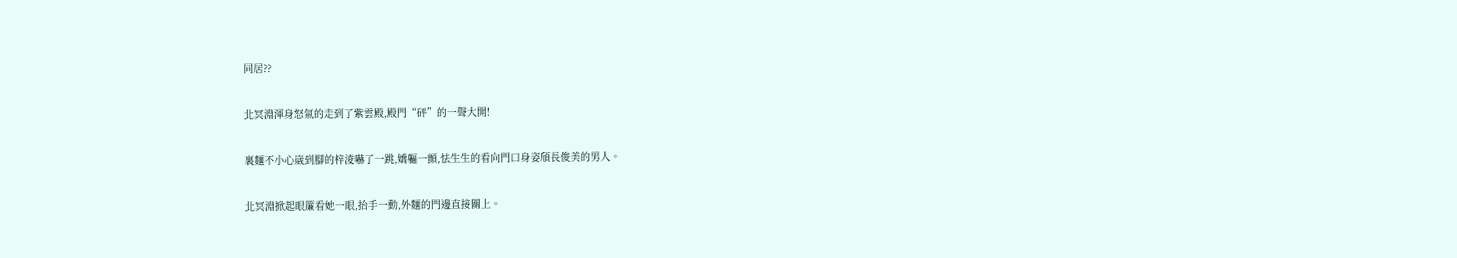同居??

北冥淵渾身怒氣的走到了紫雲殿,殿門“砰”的一聲大開!

裏麵不小心崴到腳的梓淩嚇了一跳,嬌軀一顫,怯生生的看向門口身姿頎長俊美的男人。

北冥淵掀起眼簾看她一眼,抬手一動,外麵的門邊直接關上。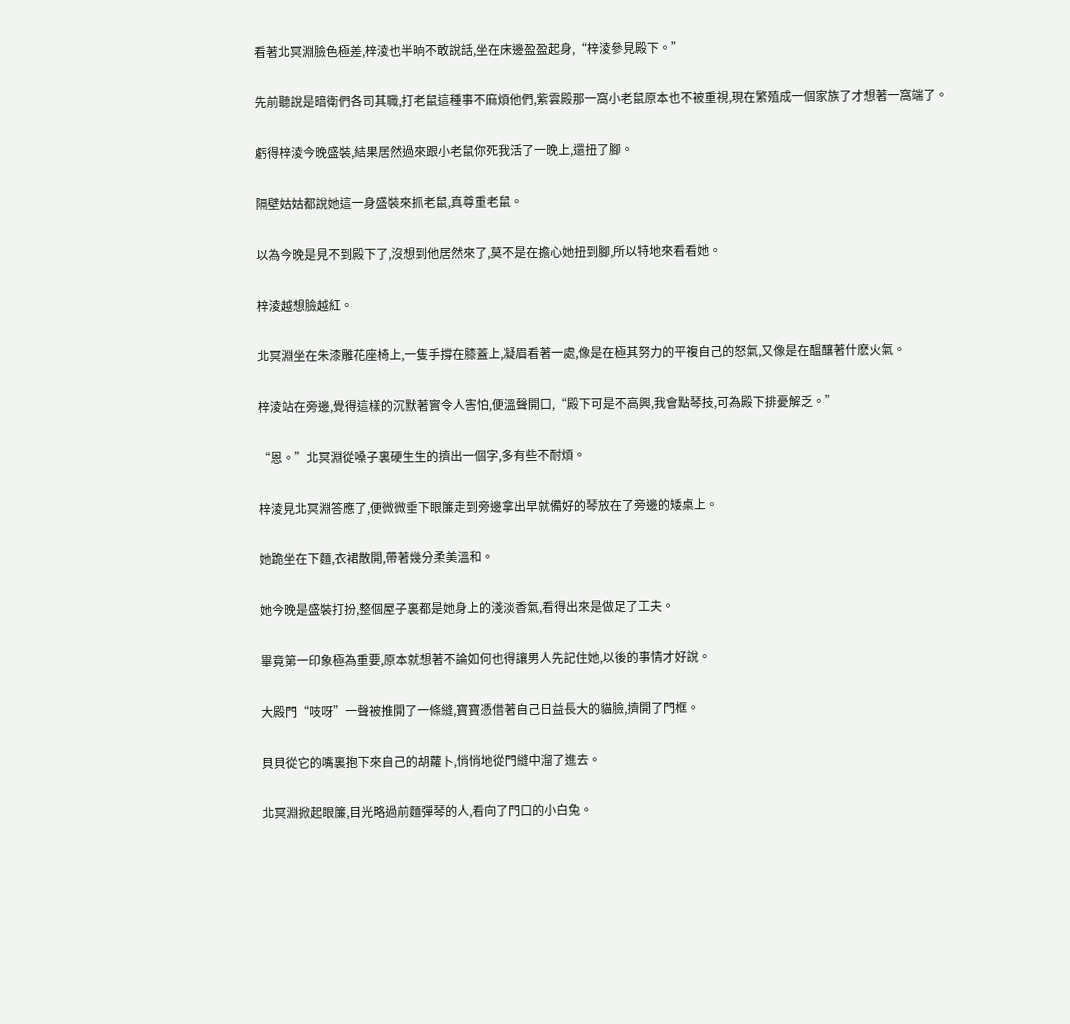看著北冥淵臉色極差,梓淩也半晌不敢說話,坐在床邊盈盈起身,“梓淩參見殿下。”

先前聽說是暗衛們各司其職,打老鼠這種事不麻煩他們,紫雲殿那一窩小老鼠原本也不被重視,現在繁殖成一個家族了才想著一窩端了。

虧得梓淩今晚盛裝,結果居然過來跟小老鼠你死我活了一晚上,還扭了腳。

隔壁姑姑都說她這一身盛裝來抓老鼠,真尊重老鼠。

以為今晚是見不到殿下了,沒想到他居然來了,莫不是在擔心她扭到腳,所以特地來看看她。

梓淩越想臉越紅。

北冥淵坐在朱漆雕花座椅上,一隻手撐在膝蓋上,凝眉看著一處,像是在極其努力的平複自己的怒氣,又像是在醞釀著什麽火氣。

梓淩站在旁邊,覺得這樣的沉默著實令人害怕,便溫聲開口,“殿下可是不高興,我會點琴技,可為殿下排憂解乏。”

“恩。”北冥淵從嗓子裏硬生生的擠出一個字,多有些不耐煩。

梓淩見北冥淵答應了,便微微垂下眼簾走到旁邊拿出早就備好的琴放在了旁邊的矮桌上。

她跪坐在下麵,衣裙散開,帶著幾分柔美溫和。

她今晚是盛裝打扮,整個屋子裏都是她身上的淺淡香氣,看得出來是做足了工夫。

畢竟第一印象極為重要,原本就想著不論如何也得讓男人先記住她,以後的事情才好說。

大殿門“吱呀”一聲被推開了一條縫,寶寶憑借著自己日益長大的貓臉,擠開了門框。

貝貝從它的嘴裏抱下來自己的胡蘿卜,悄悄地從門縫中溜了進去。

北冥淵掀起眼簾,目光略過前麵彈琴的人,看向了門口的小白兔。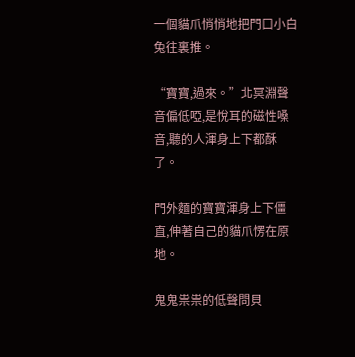一個貓爪悄悄地把門口小白兔往裏推。

“寶寶,過來。”北冥淵聲音偏低啞,是悅耳的磁性嗓音,聽的人渾身上下都酥了。

門外麵的寶寶渾身上下僵直,伸著自己的貓爪愣在原地。

鬼鬼祟祟的低聲問貝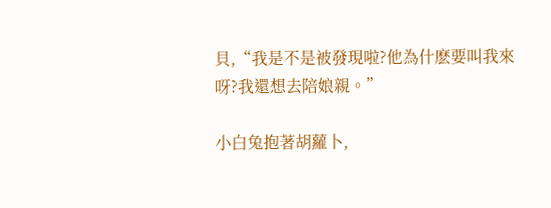貝,“我是不是被發現啦?他為什麽要叫我來呀?我還想去陪娘親。”

小白兔抱著胡蘿卜,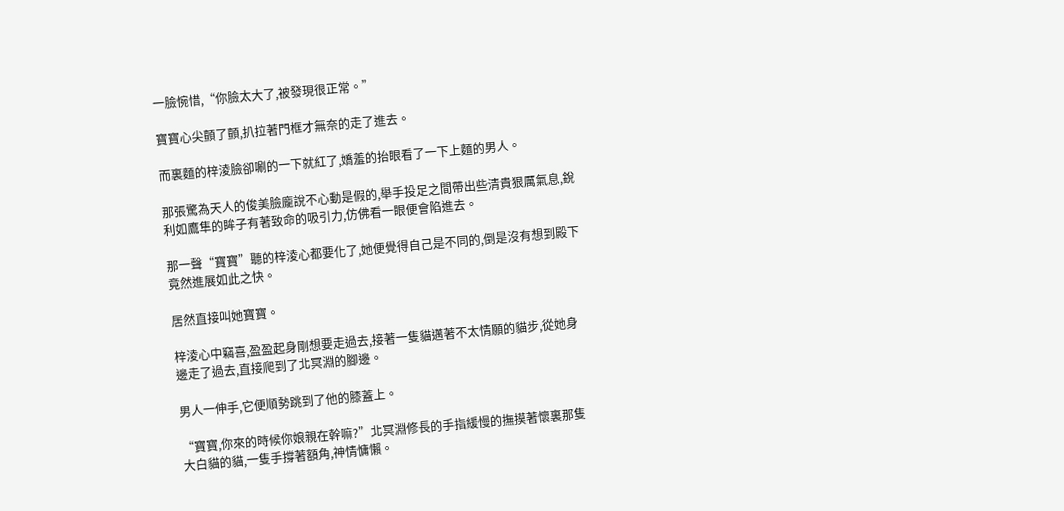一臉惋惜,“你臉太大了,被發現很正常。”

寶寶心尖顫了顫,扒拉著門框才無奈的走了進去。

而裏麵的梓淩臉卻唰的一下就紅了,嬌羞的抬眼看了一下上麵的男人。

那張驚為天人的俊美臉龐說不心動是假的,舉手投足之間帶出些清貴狠厲氣息,銳利如鷹隼的眸子有著致命的吸引力,仿佛看一眼便會陷進去。

那一聲“寶寶”聽的梓淩心都要化了,她便覺得自己是不同的,倒是沒有想到殿下竟然進展如此之快。

居然直接叫她寶寶。

梓淩心中竊喜,盈盈起身剛想要走過去,接著一隻貓邁著不太情願的貓步,從她身邊走了過去,直接爬到了北冥淵的腳邊。

男人一伸手,它便順勢跳到了他的膝蓋上。

“寶寶,你來的時候你娘親在幹嘛?”北冥淵修長的手指緩慢的撫摸著懷裏那隻大白貓的貓,一隻手撐著額角,神情慵懶。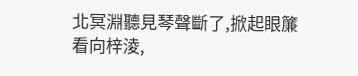北冥淵聽見琴聲斷了,掀起眼簾看向梓淩,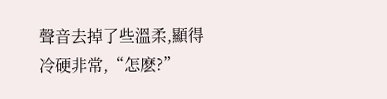聲音去掉了些溫柔,顯得冷硬非常,“怎麽?”